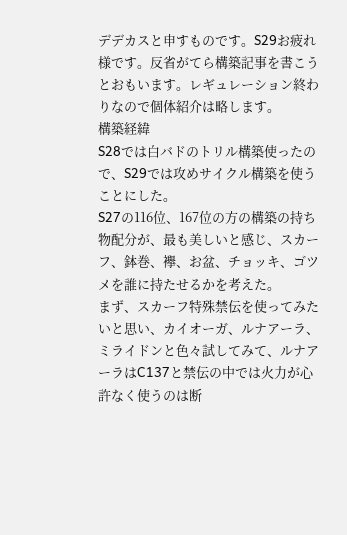デデカスと申すものです。S29お疲れ様です。反省がてら構築記事を書こうとおもいます。レギュレーション終わりなので個体紹介は略します。
構築経緯
S28では白バドのトリル構築使ったので、S29では攻めサイクル構築を使うことにした。
S27の116位、167位の方の構築の持ち物配分が、最も美しいと感じ、スカーフ、鉢巻、襷、お盆、チョッキ、ゴツメを誰に持たせるかを考えた。
まず、スカーフ特殊禁伝を使ってみたいと思い、カイオーガ、ルナアーラ、ミライドンと色々試してみて、ルナアーラはC137と禁伝の中では火力が心許なく使うのは断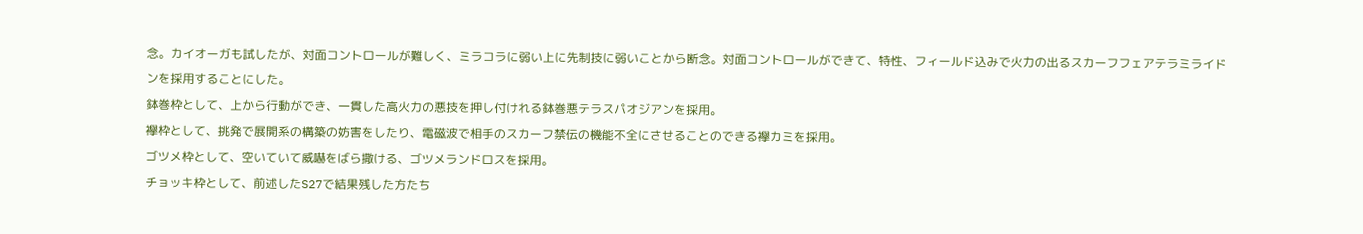念。カイオーガも試したが、対面コントロールが難しく、ミラコラに弱い上に先制技に弱いことから断念。対面コントロールができて、特性、フィールド込みで火力の出るスカーフフェアテラミライドンを採用することにした。
鉢巻枠として、上から行動ができ、一貫した高火力の悪技を押し付けれる鉢巻悪テラスパオジアンを採用。
襷枠として、挑発で展開系の構築の妨害をしたり、電磁波で相手のスカーフ禁伝の機能不全にさせることのできる襷カミを採用。
ゴツメ枠として、空いていて威嚇をばら撒ける、ゴツメランドロスを採用。
チョッキ枠として、前述したS27で結果残した方たち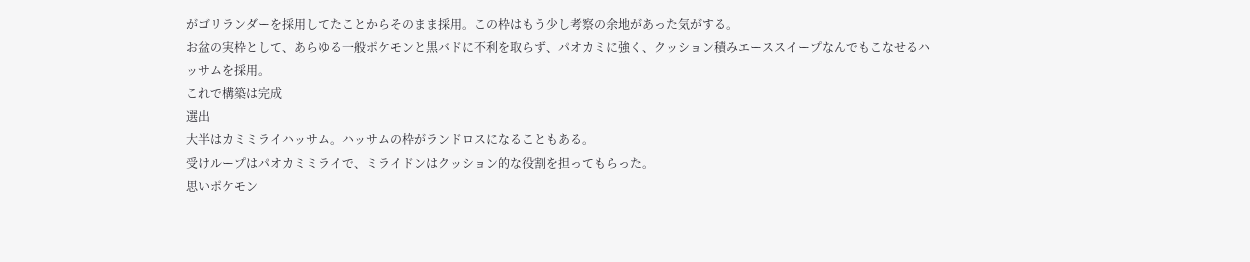がゴリランダーを採用してたことからそのまま採用。この枠はもう少し考察の余地があった気がする。
お盆の実枠として、あらゆる一般ポケモンと黒バドに不利を取らず、パオカミに強く、クッション積みエーススイープなんでもこなせるハッサムを採用。
これで構築は完成
選出
大半はカミミライハッサム。ハッサムの枠がランドロスになることもある。
受けループはパオカミミライで、ミライドンはクッション的な役割を担ってもらった。
思いポケモン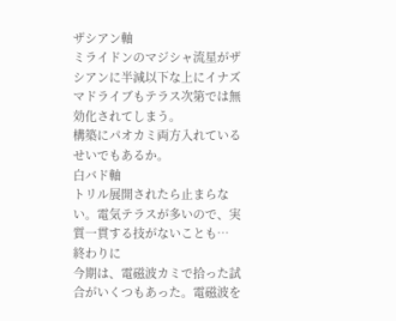ザシアン軸
ミライドンのマジシャ流星がザシアンに半減以下な上にイナズマドライブもテラス次第では無効化されてしまう。
構築にパオカミ両方入れているせいでもあるか。
白バド軸
トリル展開されたら止まらない。電気テラスが多いので、実質一貫する技がないことも…
終わりに
今期は、電磁波カミで拾った試合がいくつもあった。電磁波を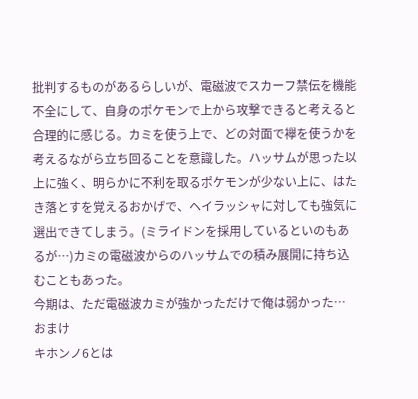批判するものがあるらしいが、電磁波でスカーフ禁伝を機能不全にして、自身のポケモンで上から攻撃できると考えると合理的に感じる。カミを使う上で、どの対面で襷を使うかを考えるながら立ち回ることを意識した。ハッサムが思った以上に強く、明らかに不利を取るポケモンが少ない上に、はたき落とすを覚えるおかげで、ヘイラッシャに対しても強気に選出できてしまう。(ミライドンを採用しているといのもあるが…)カミの電磁波からのハッサムでの積み展開に持ち込むこともあった。
今期は、ただ電磁波カミが強かっただけで俺は弱かった…
おまけ
キホンノ6とは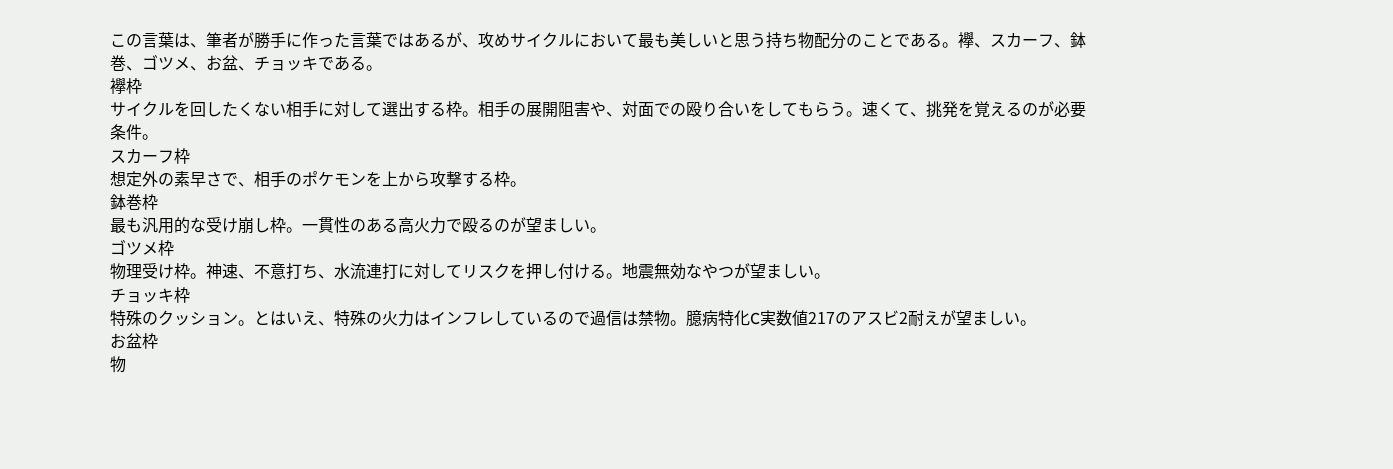この言葉は、筆者が勝手に作った言葉ではあるが、攻めサイクルにおいて最も美しいと思う持ち物配分のことである。襷、スカーフ、鉢巻、ゴツメ、お盆、チョッキである。
襷枠
サイクルを回したくない相手に対して選出する枠。相手の展開阻害や、対面での殴り合いをしてもらう。速くて、挑発を覚えるのが必要条件。
スカーフ枠
想定外の素早さで、相手のポケモンを上から攻撃する枠。
鉢巻枠
最も汎用的な受け崩し枠。一貫性のある高火力で殴るのが望ましい。
ゴツメ枠
物理受け枠。神速、不意打ち、水流連打に対してリスクを押し付ける。地震無効なやつが望ましい。
チョッキ枠
特殊のクッション。とはいえ、特殊の火力はインフレしているので過信は禁物。臆病特化C実数値217のアスビ2耐えが望ましい。
お盆枠
物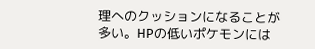理へのクッションになることが多い。HPの低いポケモンには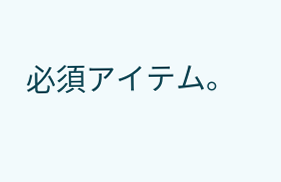必須アイテム。